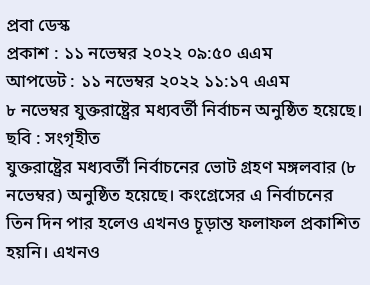প্রবা ডেস্ক
প্রকাশ : ১১ নভেম্বর ২০২২ ০৯:৫০ এএম
আপডেট : ১১ নভেম্বর ২০২২ ১১:১৭ এএম
৮ নভেম্বর যুক্তরাষ্ট্রের মধ্যবর্তী নির্বাচন অনুষ্ঠিত হয়েছে। ছবি : সংগৃহীত
যুক্তরাষ্ট্রের মধ্যবর্তী নির্বাচনের ভোট গ্রহণ মঙ্গলবার (৮ নভেম্বর) অনুষ্ঠিত হয়েছে। কংগ্রেসের এ নির্বাচনের তিন দিন পার হলেও এখনও চূড়ান্ত ফলাফল প্রকাশিত হয়নি। এখনও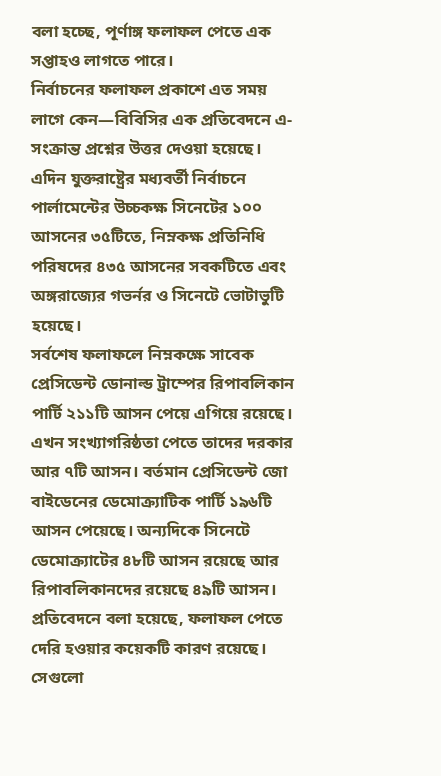বলা হচ্ছে, পূর্ণাঙ্গ ফলাফল পেতে এক সপ্তাহও লাগতে পারে।
নির্বাচনের ফলাফল প্রকাশে এত সময় লাগে কেন—বিবিসির এক প্রতিবেদনে এ-সংক্রান্ত প্রশ্নের উত্তর দেওয়া হয়েছে।
এদিন যুক্তরাষ্ট্রের মধ্যবর্তী নির্বাচনে পার্লামেন্টের উচ্চকক্ষ সিনেটের ১০০ আসনের ৩৫টিতে, নিম্নকক্ষ প্রতিনিধি পরিষদের ৪৩৫ আসনের সবকটিতে এবং অঙ্গরাজ্যের গভর্নর ও সিনেটে ভোটাভুটি হয়েছে।
সর্বশেষ ফলাফলে নিম্নকক্ষে সাবেক প্রেসিডেন্ট ডোনাল্ড ট্রাম্পের রিপাবলিকান পার্টি ২১১টি আসন পেয়ে এগিয়ে রয়েছে। এখন সংখ্যাগরিষ্ঠতা পেতে তাদের দরকার আর ৭টি আসন। বর্তমান প্রেসিডেন্ট জো বাইডেনের ডেমোক্র্যাটিক পার্টি ১৯৬টি আসন পেয়েছে। অন্যদিকে সিনেটে ডেমোক্র্যাটের ৪৮টি আসন রয়েছে আর রিপাবলিকানদের রয়েছে ৪৯টি আসন।
প্রতিবেদনে বলা হয়েছে, ফলাফল পেতে দেরি হওয়ার কয়েকটি কারণ রয়েছে। সেগুলো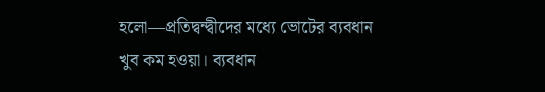হলো—প্রতিদ্বন্দ্বীদের মধ্যে ভোটের ব্যবধান খুব কম হওয়া। ব্যবধান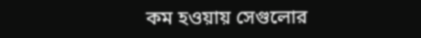কম হওয়ায় সেগুলোর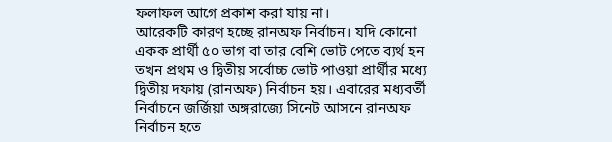ফলাফল আগে প্রকাশ করা যায় না।
আরেকটি কারণ হচ্ছে রানঅফ নির্বাচন। যদি কোনো একক প্রার্থী ৫০ ভাগ বা তার বেশি ভোট পেতে ব্যর্থ হন তখন প্রথম ও দ্বিতীয় সর্বোচ্চ ভোট পাওয়া প্রার্থীর মধ্যে দ্বিতীয় দফায় (রানঅফ) নির্বাচন হয়। এবারের মধ্যবর্তী নির্বাচনে জর্জিয়া অঙ্গরাজ্যে সিনেট আসনে রানঅফ নির্বাচন হতে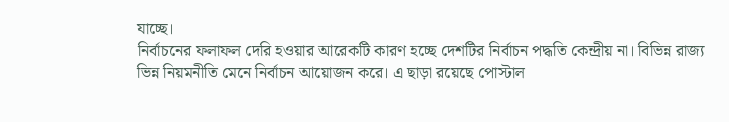যাচ্ছে।
নির্বাচনের ফলাফল দেরি হওয়ার আরেকটি কারণ হচ্ছে দেশটির নির্বাচন পদ্ধতি কেন্দ্রীয় না। বিভিন্ন রাজ্য ভিন্ন নিয়মনীতি মেনে নির্বাচন আয়োজন করে। এ ছাড়া রয়েছে পোস্টাল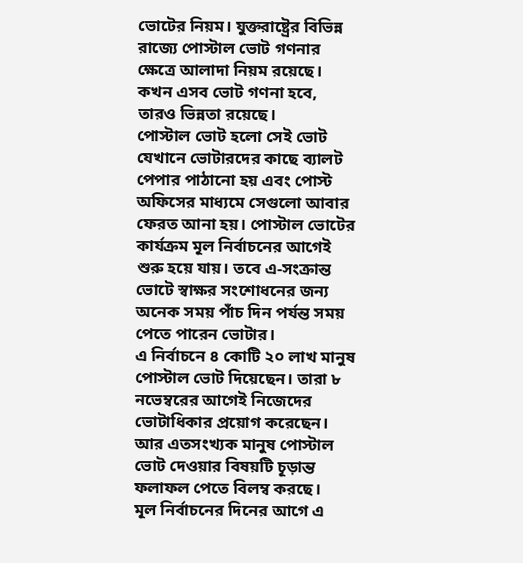ভোটের নিয়ম। যুক্তরাষ্ট্রের বিভিন্ন রাজ্যে পোস্টাল ভোট গণনার ক্ষেত্রে আলাদা নিয়ম রয়েছে। কখন এসব ভোট গণনা হবে, তারও ভিন্নতা রয়েছে।
পোস্টাল ভোট হলো সেই ভোট যেখানে ভোটারদের কাছে ব্যালট পেপার পাঠানো হয় এবং পোস্ট অফিসের মাধ্যমে সেগুলো আবার ফেরত আনা হয়। পোস্টাল ভোটের কার্যক্রম মূল নির্বাচনের আগেই শুরু হয়ে যায়। তবে এ-সংক্রান্ত ভোটে স্বাক্ষর সংশোধনের জন্য অনেক সময় পাঁচ দিন পর্যন্ত সময় পেতে পারেন ভোটার।
এ নির্বাচনে ৪ কোটি ২০ লাখ মানুষ পোস্টাল ভোট দিয়েছেন। তারা ৮ নভেম্বরের আগেই নিজেদের ভোটাধিকার প্রয়োগ করেছেন। আর এতসংখ্যক মানুষ পোস্টাল ভোট দেওয়ার বিষয়টি চূড়ান্ত ফলাফল পেতে বিলম্ব করছে।
মূল নির্বাচনের দিনের আগে এ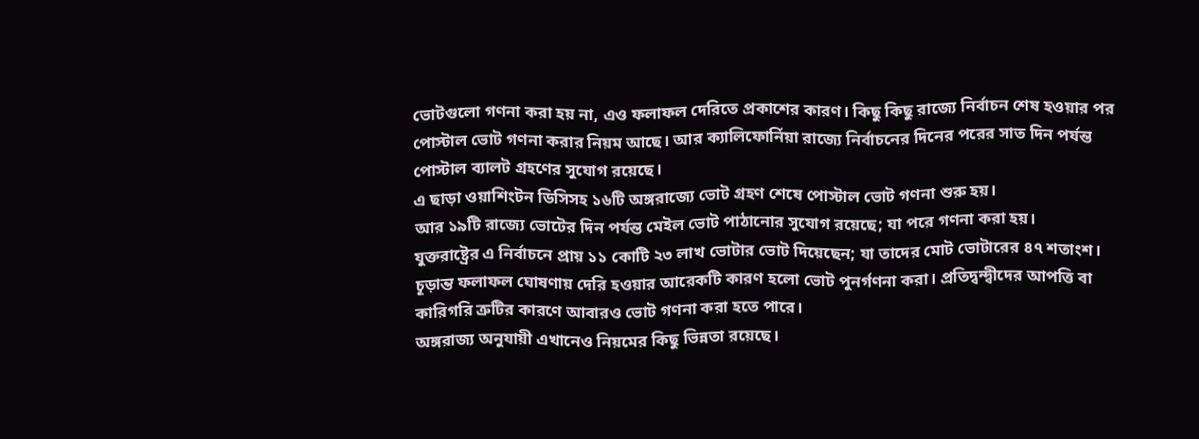ভোটগুলো গণনা করা হয় না, এও ফলাফল দেরিতে প্রকাশের কারণ। কিছু কিছু রাজ্যে নির্বাচন শেষ হওয়ার পর পোস্টাল ভোট গণনা করার নিয়ম আছে। আর ক্যালিফোর্নিয়া রাজ্যে নির্বাচনের দিনের পরের সাত দিন পর্যন্ত পোস্টাল ব্যালট গ্রহণের সুযোগ রয়েছে।
এ ছাড়া ওয়াশিংটন ডিসিসহ ১৬টি অঙ্গরাজ্যে ভোট গ্রহণ শেষে পোস্টাল ভোট গণনা শুরু হয়।
আর ১৯টি রাজ্যে ভোটের দিন পর্যন্ত মেইল ভোট পাঠানোর সুযোগ রয়েছে; যা পরে গণনা করা হয়।
যুক্তরাষ্ট্রের এ নির্বাচনে প্রায় ১১ কোটি ২৩ লাখ ভোটার ভোট দিয়েছেন; যা তাদের মোট ভোটারের ৪৭ শতাংশ।
চূড়ান্ত ফলাফল ঘোষণায় দেরি হওয়ার আরেকটি কারণ হলো ভোট পুনর্গণনা করা। প্রতিদ্বন্দ্বীদের আপত্তি বা কারিগরি ত্রুটির কারণে আবারও ভোট গণনা করা হতে পারে।
অঙ্গরাজ্য অনুযায়ী এখানেও নিয়মের কিছু ভিন্নতা রয়েছে।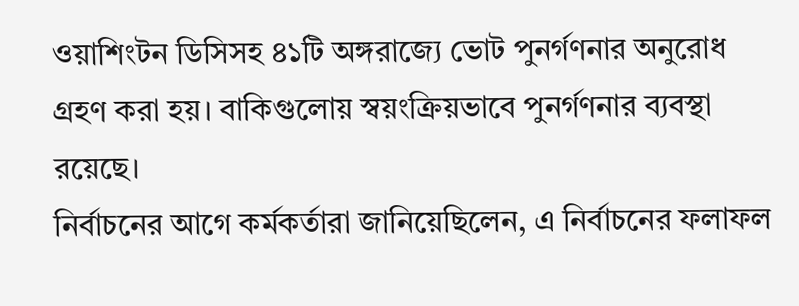ওয়াশিংটন ডিসিসহ ৪১টি অঙ্গরাজ্যে ভোট পুনর্গণনার অনুরোধ গ্রহণ করা হয়। বাকিগুলোয় স্বয়ংক্রিয়ভাবে পুনর্গণনার ব্যবস্থা রয়েছে।
নির্বাচনের আগে কর্মকর্তারা জানিয়েছিলেন, এ নির্বাচনের ফলাফল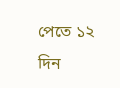পেতে ১২ দিন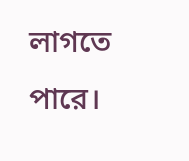লাগতে পারে।